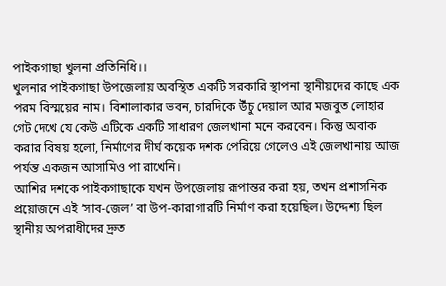পাইকগাছা খুলনা প্রতিনিধি।।
খুলনার পাইকগাছা উপজেলায় অবস্থিত একটি সরকারি স্থাপনা স্থানীয়দের কাছে এক পরম বিস্ময়ের নাম। বিশালাকার ভবন, চারদিকে উঁচু দেয়াল আর মজবুত লোহার গেট দেখে যে কেউ এটিকে একটি সাধারণ জেলখানা মনে করবেন। কিন্তু অবাক করার বিষয় হলো, নির্মাণের দীর্ঘ কয়েক দশক পেরিয়ে গেলেও এই জেলখানায় আজ পর্যন্ত একজন আসামিও পা রাখেনি।
আশির দশকে পাইকগাছাকে যখন উপজেলায় রূপান্তর করা হয়, তখন প্রশাসনিক প্রয়োজনে এই ‘সাব-জেল’ বা উপ-কারাগারটি নির্মাণ করা হয়েছিল। উদ্দেশ্য ছিল স্থানীয় অপরাধীদের দ্রুত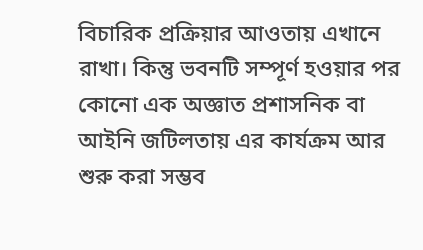বিচারিক প্রক্রিয়ার আওতায় এখানে রাখা। কিন্তু ভবনটি সম্পূর্ণ হওয়ার পর কোনো এক অজ্ঞাত প্রশাসনিক বা আইনি জটিলতায় এর কার্যক্রম আর শুরু করা সম্ভব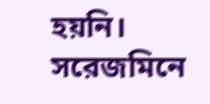হয়নি।
সরেজমিনে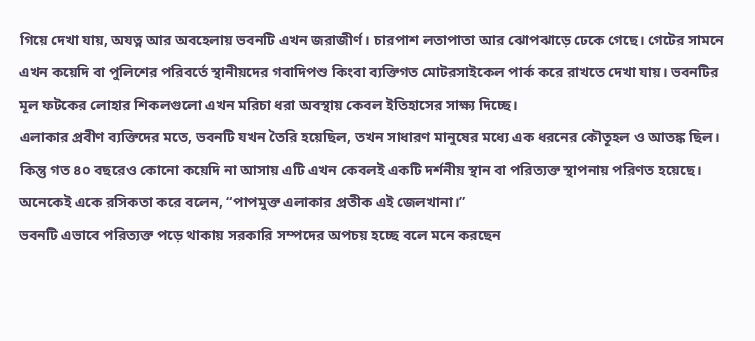গিয়ে দেখা যায়, অযত্ন আর অবহেলায় ভবনটি এখন জরাজীর্ণ। চারপাশ লতাপাতা আর ঝোপঝাড়ে ঢেকে গেছে। গেটের সামনে এখন কয়েদি বা পুলিশের পরিবর্তে স্থানীয়দের গবাদিপশু কিংবা ব্যক্তিগত মোটরসাইকেল পার্ক করে রাখতে দেখা যায়। ভবনটির মূল ফটকের লোহার শিকলগুলো এখন মরিচা ধরা অবস্থায় কেবল ইতিহাসের সাক্ষ্য দিচ্ছে।
এলাকার প্রবীণ ব্যক্তিদের মতে, ভবনটি যখন তৈরি হয়েছিল, তখন সাধারণ মানুষের মধ্যে এক ধরনের কৌতূহল ও আতঙ্ক ছিল। কিন্তু গত ৪০ বছরেও কোনো কয়েদি না আসায় এটি এখন কেবলই একটি দর্শনীয় স্থান বা পরিত্যক্ত স্থাপনায় পরিণত হয়েছে। অনেকেই একে রসিকতা করে বলেন, “পাপমুক্ত এলাকার প্রতীক এই জেলখানা।”
ভবনটি এভাবে পরিত্যক্ত পড়ে থাকায় সরকারি সম্পদের অপচয় হচ্ছে বলে মনে করছেন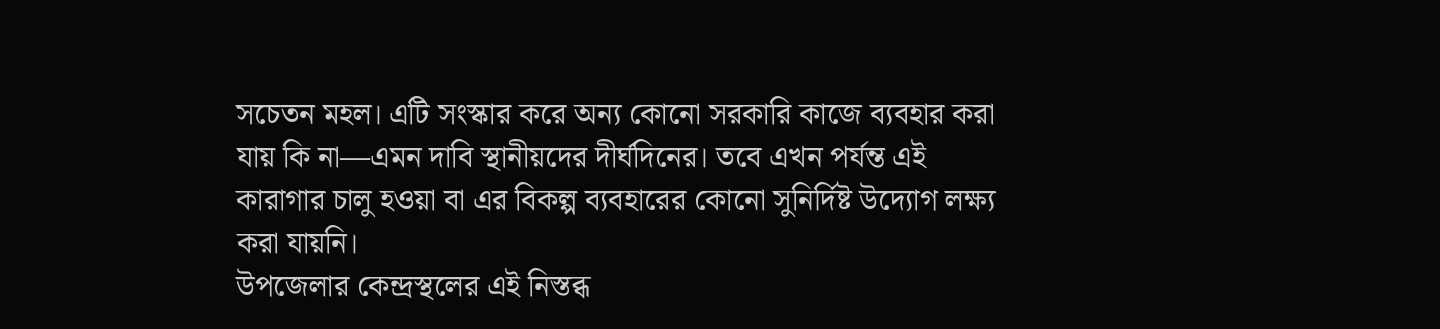সচেতন মহল। এটি সংস্কার করে অন্য কোনো সরকারি কাজে ব্যবহার করা যায় কি না—এমন দাবি স্থানীয়দের দীর্ঘদিনের। তবে এখন পর্যন্ত এই কারাগার চালু হওয়া বা এর বিকল্প ব্যবহারের কোনো সুনির্দিষ্ট উদ্যোগ লক্ষ্য করা যায়নি।
উপজেলার কেন্দ্রস্থলের এই নিস্তব্ধ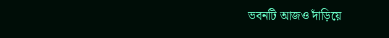ভবনটি আজও দাঁড়িয়ে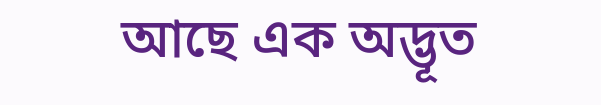আছে এক অদ্ভূত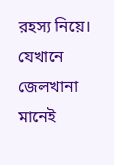রহস্য নিয়ে। যেখানে জেলখানা মানেই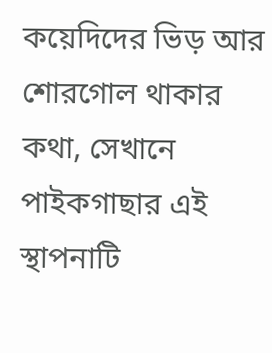কয়েদিদের ভিড় আর শোরগোল থাকার কথা, সেখানে পাইকগাছার এই স্থাপনাটি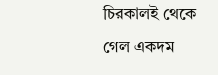চিরকালই থেকে গেল একদম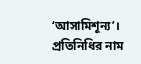‘আসামিশূন্য’।
প্রতিনিধির নাম